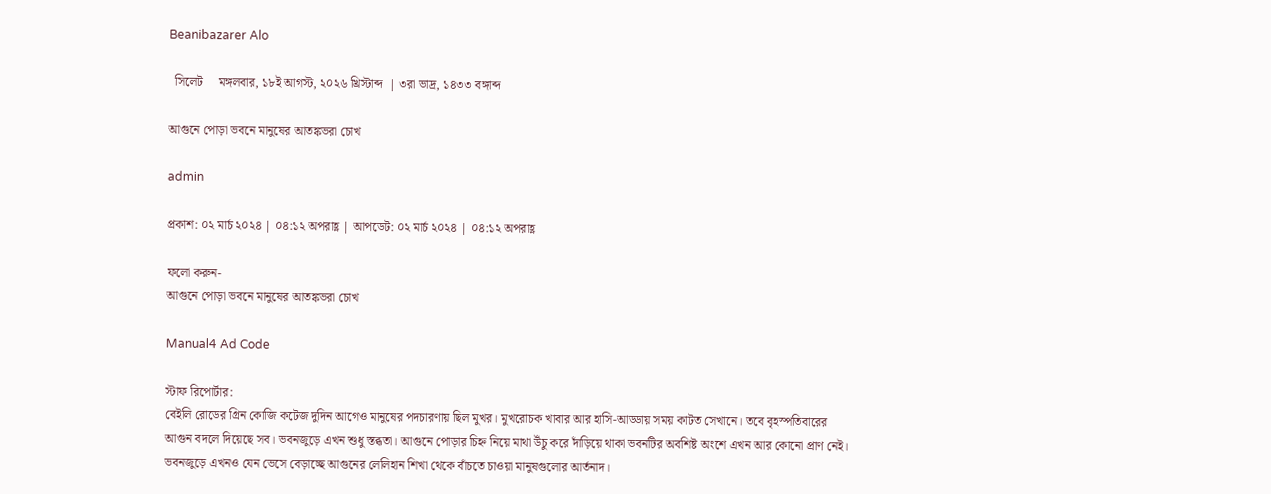Beanibazarer Alo

  সিলেট     মঙ্গলবার, ১৮ই আগস্ট, ২০২৬ খ্রিস্টাব্দ  | ৩রা ভাদ্র, ১৪৩৩ বঙ্গাব্দ

আগুনে পোড়া ভবনে মানুষের আতঙ্কভরা চোখ

admin

প্রকাশ: ০২ মার্চ ২০২৪ | ০৪:১২ অপরাহ্ণ | আপডেট: ০২ মার্চ ২০২৪ | ০৪:১২ অপরাহ্ণ

ফলো করুন-
আগুনে পোড়া ভবনে মানুষের আতঙ্কভরা চোখ

Manual4 Ad Code

স্টাফ রিপোর্টার:
বেইলি রোডের গ্রিন কোজি কটেজ দুদিন আগেও মানুষের পদচারণায় ছিল মুখর। মুখরোচক খাবার আর হাসি-আড্ডায় সময় কাটত সেখানে। তবে বৃহস্পতিবারের আগুন বদলে দিয়েছে সব। ভবনজুড়ে এখন শুধু স্তব্ধতা। আগুনে পোড়ার চিহ্ন নিয়ে মাথা উঁচু করে দাঁড়িয়ে থাকা ভবনটির অবশিষ্ট অংশে এখন আর কোনো প্রাণ নেই। ভবনজুড়ে এখনও যেন ভেসে বেড়াচ্ছে আগুনের লেলিহান শিখা থেকে বাঁচতে চাওয়া মানুষগুলোর আর্তনাদ।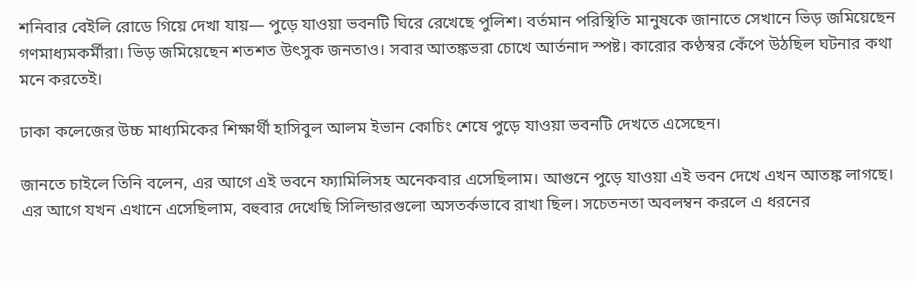শনিবার বেইলি রোডে গিয়ে দেখা যায়— পুড়ে যাওয়া ভবনটি ঘিরে রেখেছে পুলিশ। বর্তমান পরিস্থিতি মানুষকে জানাতে সেখানে ভিড় জমিয়েছেন গণমাধ্যমকর্মীরা। ভিড় জমিয়েছেন শতশত উৎসুক জনতাও। সবার আতঙ্কভরা চোখে আর্তনাদ স্পষ্ট। কারোর কণ্ঠস্বর কেঁপে উঠছিল ঘটনার কথা মনে করতেই।

ঢাকা কলেজের উচ্চ মাধ্যমিকের শিক্ষার্থী হাসিবুল আলম ইভান কোচিং শেষে পুড়ে যাওয়া ভবনটি দেখতে এসেছেন।

জানতে চাইলে তিনি বলেন, এর আগে এই ভবনে ফ্যামিলিসহ অনেকবার এসেছিলাম। আগুনে পুড়ে যাওয়া এই ভবন দেখে এখন আতঙ্ক লাগছে। এর আগে যখন এখানে এসেছিলাম, বহুবার দেখেছি সিলিন্ডারগুলো অসতর্কভাবে রাখা ছিল। সচেতনতা অবলম্বন করলে এ ধরনের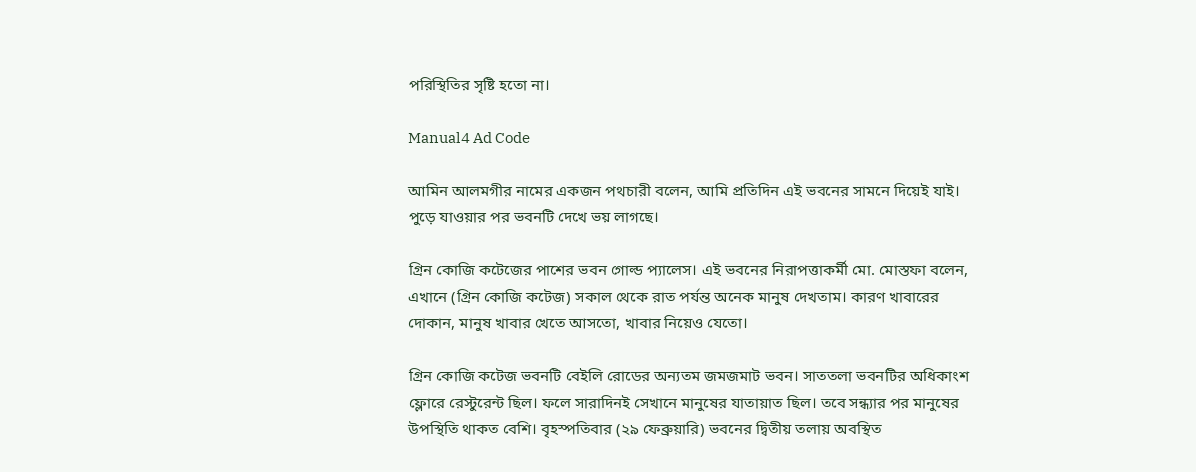পরিস্থিতির সৃষ্টি হতো না।

Manual4 Ad Code

আমিন আলমগীর নামের একজন পথচারী বলেন, আমি প্রতিদিন এই ভবনের সামনে দিয়েই যাই। পুড়ে যাওয়ার পর ভবনটি দেখে ভয় লাগছে।

গ্রিন কোজি কটেজের পাশের ভবন গোল্ড প্যালেস। এই ভবনের নিরাপত্তাকর্মী মো. মোস্তফা বলেন, এখানে (গ্রিন কোজি কটেজ) সকাল থেকে রাত পর্যন্ত অনেক মানুষ দেখতাম। কারণ খাবারের দোকান, মানুষ খাবার খেতে আসতো, খাবার নিয়েও যেতো।

গ্রিন কোজি কটেজ ভবনটি বেইলি রোডের অন্যতম জমজমাট ভবন। সাততলা ভবনটির অধিকাংশ ফ্লোরে রেস্টুরেন্ট ছিল। ফলে সারাদিনই সেখানে মানুষের যাতায়াত ছিল। তবে সন্ধ্যার পর মানুষের উপস্থিতি থাকত বেশি। বৃহস্পতিবার (২৯ ফেব্রুয়ারি) ভবনের দ্বিতীয় তলায় অবস্থিত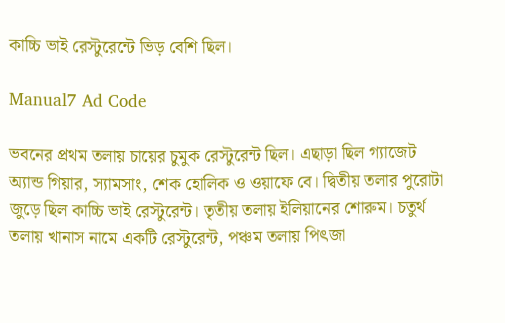কাচ্চি ভাই রেস্টুরেন্টে ভিড় বেশি ছিল।

Manual7 Ad Code

ভবনের প্রথম তলায় চায়ের চুমুক রেস্টুরেন্ট ছিল। এছাড়া ছিল গ্যাজেট অ্যান্ড গিয়ার, স্যামসাং, শেক হোলিক ও ওয়াফে বে। দ্বিতীয় তলার পুরোটা জুড়ে ছিল কাচ্চি ভাই রেস্টুরেন্ট। তৃতীয় তলায় ইলিয়ানের শোরুম। চতুর্থ তলায় খানাস নামে একটি রেস্টুরেন্ট, পঞ্চম তলায় পিৎজা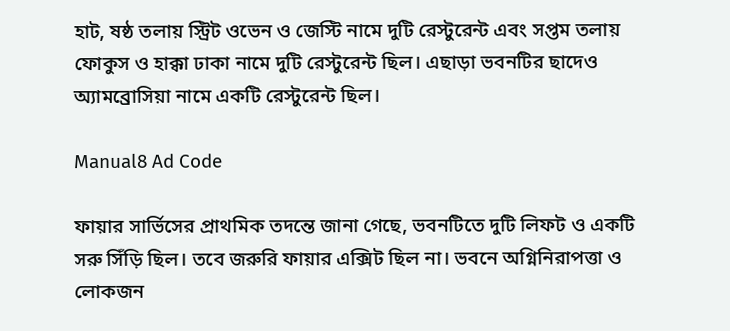হাট, ষষ্ঠ তলায় স্ট্রিট ওভেন ও জেস্টি নামে দুটি রেস্টুরেন্ট এবং সপ্তম তলায় ফোকুস ও হাক্কা ঢাকা নামে দুটি রেস্টুরেন্ট ছিল। এছাড়া ভবনটির ছাদেও অ্যামব্রোসিয়া নামে একটি রেস্টুরেন্ট ছিল।

Manual8 Ad Code

ফায়ার সার্ভিসের প্রাথমিক তদন্তে জানা গেছে, ভবনটিতে দুটি লিফট ও একটি সরু সিঁড়ি ছিল। তবে জরুরি ফায়ার এক্সিট ছিল না। ভবনে অগ্নিনিরাপত্তা ও লোকজন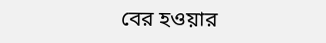বের হওয়ার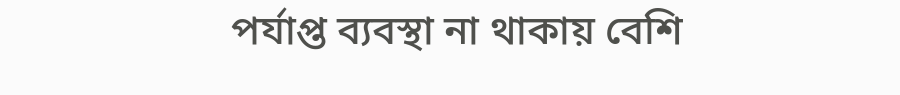পর্যাপ্ত ব্যবস্থা না থাকায় বেশি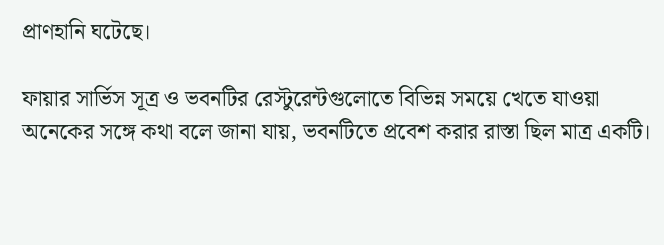প্রাণহানি ঘটেছে।

ফায়ার সার্ভিস সূত্র ও ভবনটির রেস্টুরেন্টগুলোতে বিভিন্ন সময়ে খেতে যাওয়া অনেকের সঙ্গে কথা বলে জানা যায়, ভবনটিতে প্রবেশ করার রাস্তা ছিল মাত্র একটি।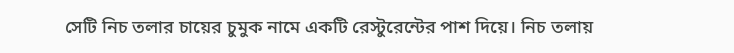সেটি নিচ তলার চায়ের চুমুক নামে একটি রেস্টুরেন্টের পাশ দিয়ে। নিচ তলায়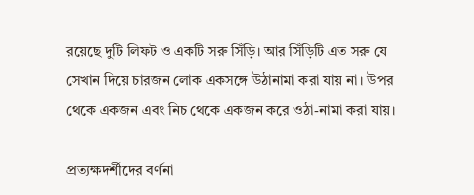রয়েছে দুটি লিফট ও একটি সরু সিঁড়ি। আর সিঁড়িটি এত সরু যে সেখান দিয়ে চারজন লোক একসঙ্গে উঠানামা করা যায় না। উপর থেকে একজন এবং নিচ থেকে একজন করে ওঠা-নামা করা যায়।

প্রত্যক্ষদর্শীদের বর্ণনা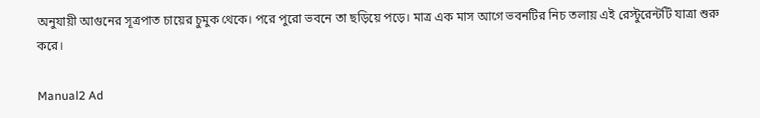অনুযায়ী আগুনের সূত্রপাত চায়ের চুমুক থেকে। পরে পুরো ভবনে তা ছড়িয়ে পড়ে। মাত্র এক মাস আগে ভবনটির নিচ তলায় এই রেস্টুরেন্টটি যাত্রা শুরু করে।

Manual2 Ad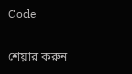Code

শেয়ার করুন